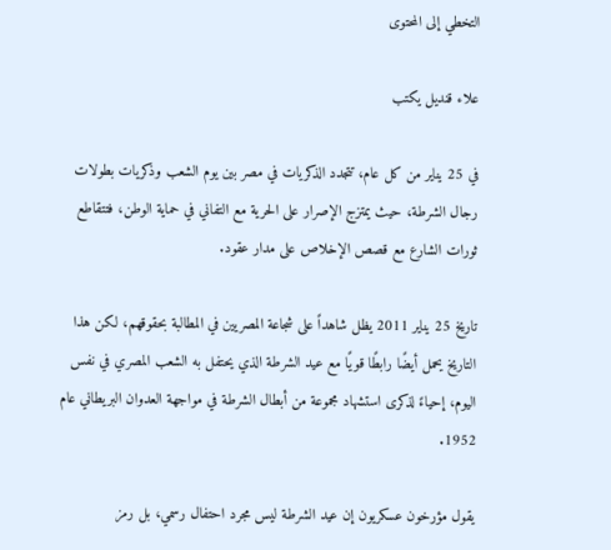التخطي إلى المحتوى

علاء قنديل يكتب

في 25 يناير من كل عام، تتجدد الذكريات في مصر بين يوم الشعب وذكريات بطولات رجال الشرطة، حيث يمتزج الإصرار على الحرية مع التفاني في حماية الوطن، فتتقاطع ثورات الشارع مع قصص الإخلاص على مدار عقود.

تاريخ 25 يناير 2011 يظل شاهداً على شجاعة المصريين في المطالبة بحقوقهم، لكن هذا التاريخ يحمل أيضًا رابطًا قويًا مع عيد الشرطة الذي يحتفل به الشعب المصري في نفس اليوم، إحياءً لذكرى استشهاد مجموعة من أبطال الشرطة في مواجهة العدوان البريطاني عام 1952.

يقول مؤرخون عسكريون إن عيد الشرطة ليس مجرد احتفال رسمي، بل رمز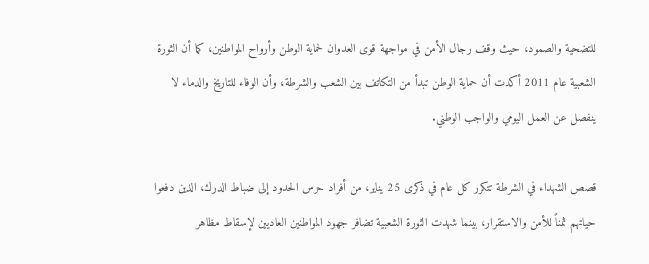للتضحية والصمود، حيث وقف رجال الأمن في مواجهة قوى العدوان لحماية الوطن وأرواح المواطنين، كما أن الثورة الشعبية عام 2011 أكدت أن حماية الوطن تبدأ من التكاتف بين الشعب والشرطة، وأن الوفاء للتاريخ والدماء لا ينفصل عن العمل اليومي والواجب الوطني.

قصص الشهداء في الشرطة تتكرر كل عام في ذكرى 25 يناير، من أفراد حرس الحدود إلى ضباط الدرك، الذين دفعوا حياتهم ثمناً للأمن والاستقرار، بينما شهدت الثورة الشعبية تضافر جهود المواطنين العاديين لإسقاط مظاهر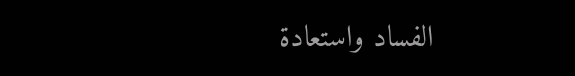الفساد واستعادة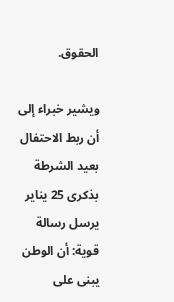الحقوق.

ويشير خبراء إلى أن ربط الاحتفال بعيد الشرطة بذكرى 25 يناير يرسل رسالة قوية: أن الوطن يبنى على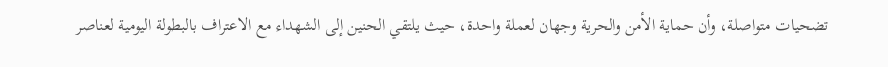تضحيات متواصلة، وأن حماية الأمن والحرية وجهان لعملة واحدة، حيث يلتقي الحنين إلى الشهداء مع الاعتراف بالبطولة اليومية لعناصر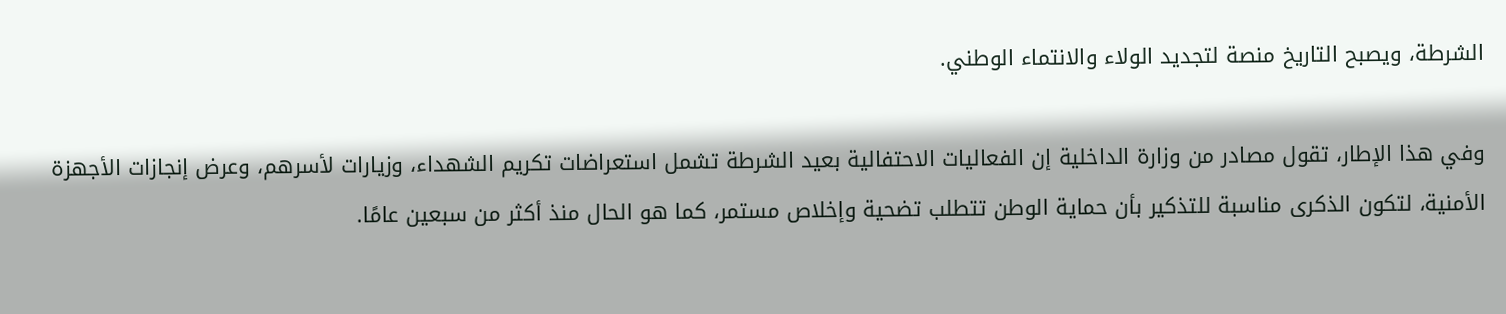الشرطة، ويصبح التاريخ منصة لتجديد الولاء والانتماء الوطني.

وفي هذا الإطار، تقول مصادر من وزارة الداخلية إن الفعاليات الاحتفالية بعيد الشرطة تشمل استعراضات تكريم الشهداء، وزيارات لأسرهم، وعرض إنجازات الأجهزة الأمنية، لتكون الذكرى مناسبة للتذكير بأن حماية الوطن تتطلب تضحية وإخلاص مستمر، كما هو الحال منذ أكثر من سبعين عامًا.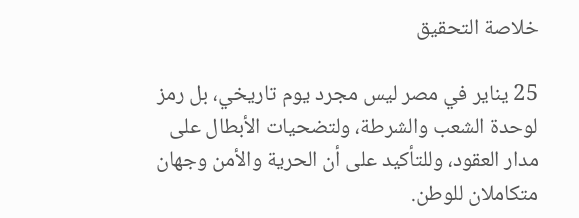خلاصة التحقيق

25 يناير في مصر ليس مجرد يوم تاريخي، بل رمز لوحدة الشعب والشرطة، ولتضحيات الأبطال على مدار العقود، وللتأكيد على أن الحرية والأمن وجهان متكاملان للوطن.